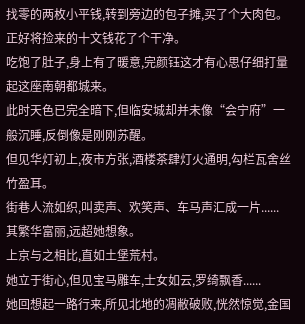找零的两枚小平钱,转到旁边的包子摊,买了个大肉包。
正好将捡来的十文钱花了个干净。
吃饱了肚子,身上有了暖意,完颜钰这才有心思仔细打量起这座南朝都城来。
此时天色已完全暗下,但临安城却并未像“会宁府”一般沉睡,反倒像是刚刚苏醒。
但见华灯初上,夜市方张,酒楼茶肆灯火通明,勾栏瓦舍丝竹盈耳。
街巷人流如织,叫卖声、欢笑声、车马声汇成一片......
其繁华富丽,远超她想象。
上京与之相比,直如土堡荒村。
她立于街心,但见宝马雕车,士女如云,罗绮飘香......
她回想起一路行来,所见北地的凋敝破败,恍然惊觉,金国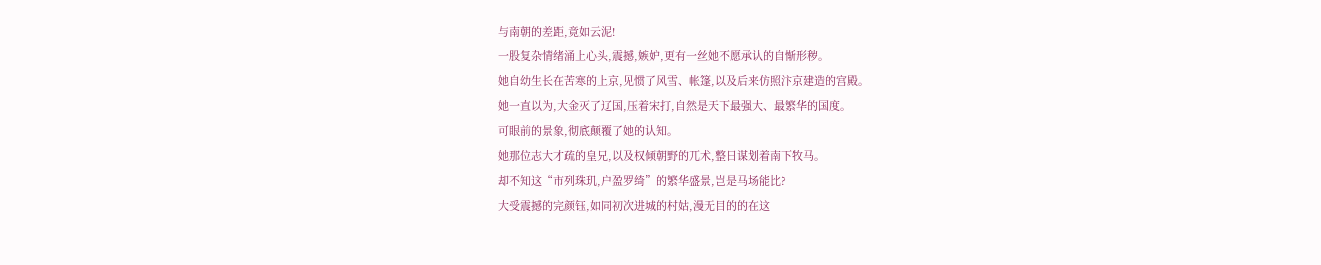与南朝的差距,竟如云泥!
一股复杂情绪涌上心头,震撼,嫉妒,更有一丝她不愿承认的自惭形秽。
她自幼生长在苦寒的上京,见惯了风雪、帐篷,以及后来仿照汴京建造的宫殿。
她一直以为,大金灭了辽国,压着宋打,自然是天下最强大、最繁华的国度。
可眼前的景象,彻底颠覆了她的认知。
她那位志大才疏的皇兄,以及权倾朝野的兀术,整日谋划着南下牧马。
却不知这“市列珠玑,户盈罗绮”的繁华盛景,岂是马场能比?
大受震撼的完颜钰,如同初次进城的村姑,漫无目的的在这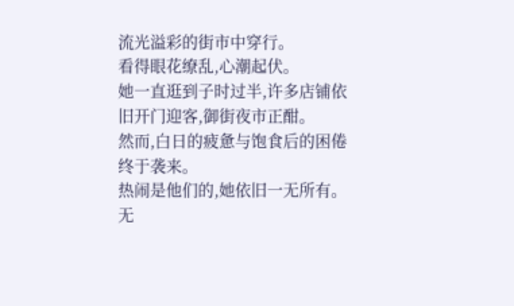流光溢彩的街市中穿行。
看得眼花缭乱,心潮起伏。
她一直逛到子时过半,许多店铺依旧开门迎客,御街夜市正酣。
然而,白日的疲惫与饱食后的困倦终于袭来。
热闹是他们的,她依旧一无所有。
无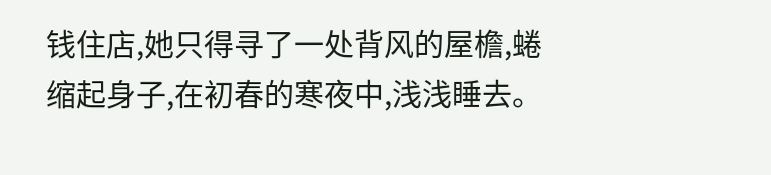钱住店,她只得寻了一处背风的屋檐,蜷缩起身子,在初春的寒夜中,浅浅睡去。